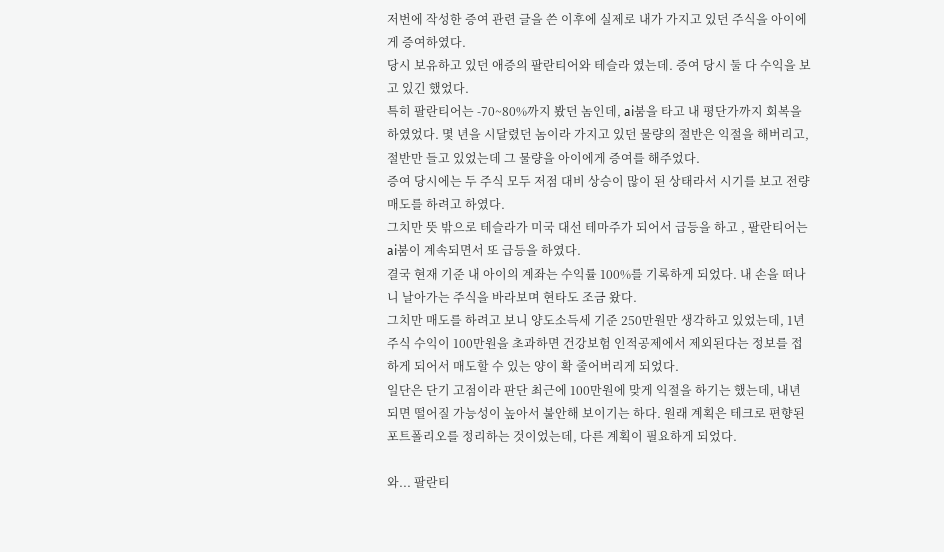저번에 작성한 증여 관련 글을 쓴 이후에 실제로 내가 가지고 있던 주식을 아이에게 증여하였다.
당시 보유하고 있던 애증의 팔란티어와 테슬라 였는데. 증여 당시 둘 다 수익을 보고 있긴 했었다.
특히 팔란티어는 -70~80%까지 봤던 놈인데, ai붐을 타고 내 평단가까지 회복을 하였었다. 몇 년을 시달렸던 놈이라 가지고 있던 물량의 절반은 익절을 해버리고, 절반만 들고 있었는데 그 물량을 아이에게 증여를 해주었다.
증여 당시에는 두 주식 모두 저점 대비 상승이 많이 된 상태라서 시기를 보고 전량 매도를 하려고 하였다.
그치만 뜻 밖으로 테슬라가 미국 대선 테마주가 되어서 급등을 하고 , 팔란티어는 ai붐이 계속되면서 또 급등을 하였다.
결국 현재 기준 내 아이의 계좌는 수익률 100%를 기록하게 되었다. 내 손을 떠나니 날아가는 주식을 바라보며 현타도 조금 왔다.
그치만 매도를 하려고 보니 양도소득세 기준 250만원만 생각하고 있었는데, 1년 주식 수익이 100만원을 초과하면 건강보험 인적공제에서 제외된다는 정보를 접하게 되어서 매도할 수 있는 양이 확 줄어버리게 되었다.
일단은 단기 고점이라 판단 최근에 100만원에 맞게 익절을 하기는 했는데, 내년 되면 떨어질 가능성이 높아서 불안해 보이기는 하다. 원래 계획은 테크로 편향된 포트폴리오를 정리하는 것이었는데, 다른 계획이 필요하게 되었다.

와... 팔란티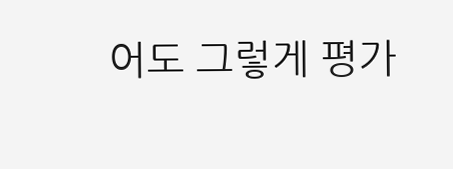어도 그렇게 평가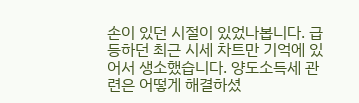손이 있던 시절이 있었나봅니다. 급등하던 최근 시세 차트만 기억에 있어서 생소했습니다. 양도소득세 관련은 어떻게 해결하셨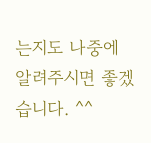는지도 나중에 알려주시면 좋겠습니다. ^^